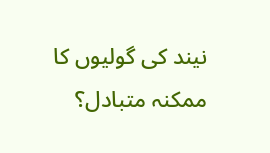نیند کی گولیوں کا ممکنہ متبادل؟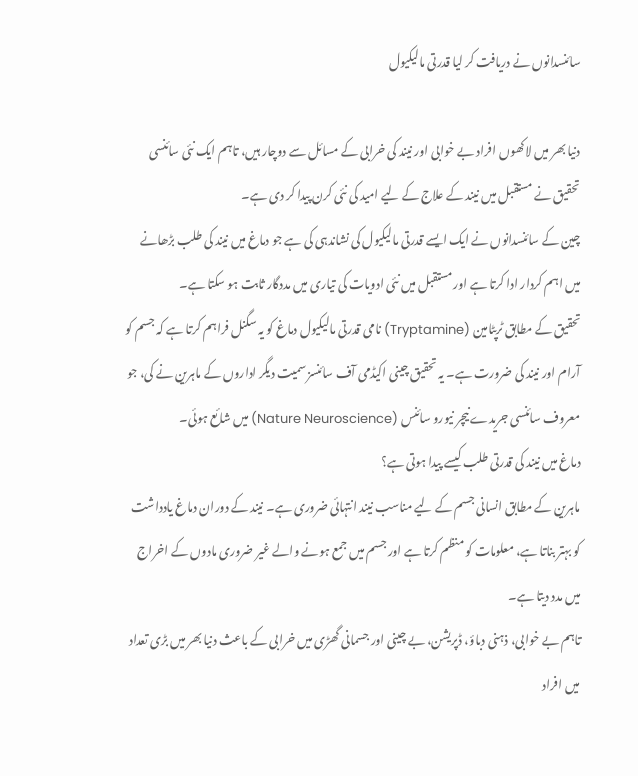سائنسدانوں نے دریافت کر لیا قدرتی مالیکیول

دنیا بھر میں لاکھوں افراد بے خوابی اور نیند کی خرابی کے مسائل سے دوچار ہیں، تاہم ایک نئی سائنسی تحقیق نے مستقبل میں نیند کے علاج کے لیے امید کی نئی کرن پیدا کر دی ہے۔
چین کے سائنسدانوں نے ایک ایسے قدرتی مالیکیول کی نشاندہی کی ہے جو دماغ میں نیند کی طلب بڑھانے میں اہم کردار ادا کرتا ہے اور مستقبل میں نئی ادویات کی تیاری میں مددگار ثابت ہو سکتا ہے۔
تحقیق کے مطابق ٹرپٹامین (Tryptamine) نامی قدرتی مالیکیول دماغ کو یہ سگنل فراہم کرتا ہے کہ جسم کو آرام اور نیند کی ضرورت ہے۔ یہ تحقیق چینی اکیڈمی آف سائنسز سمیت دیگر اداروں کے ماہرین نے کی، جو معروف سائنسی جریدے نیچر نیورو سائنس (Nature Neuroscience) میں شائع ہوئی۔
دماغ میں نیند کی قدرتی طلب کیسے پیدا ہوتی ہے؟
ماہرین کے مطابق انسانی جسم کے لیے مناسب نیند انتہائی ضروری ہے۔ نیند کے دوران دماغ یادداشت کو بہتر بناتا ہے، معلومات کو منظم کرتا ہے اور جسم میں جمع ہونے والے غیر ضروری مادوں کے اخراج میں مدد دیتا ہے۔
تاہم بے خوابی، ذہنی دباؤ، ڈپریشن، بے چینی اور جسمانی گھڑی میں خرابی کے باعث دنیا بھر میں بڑی تعداد میں افراد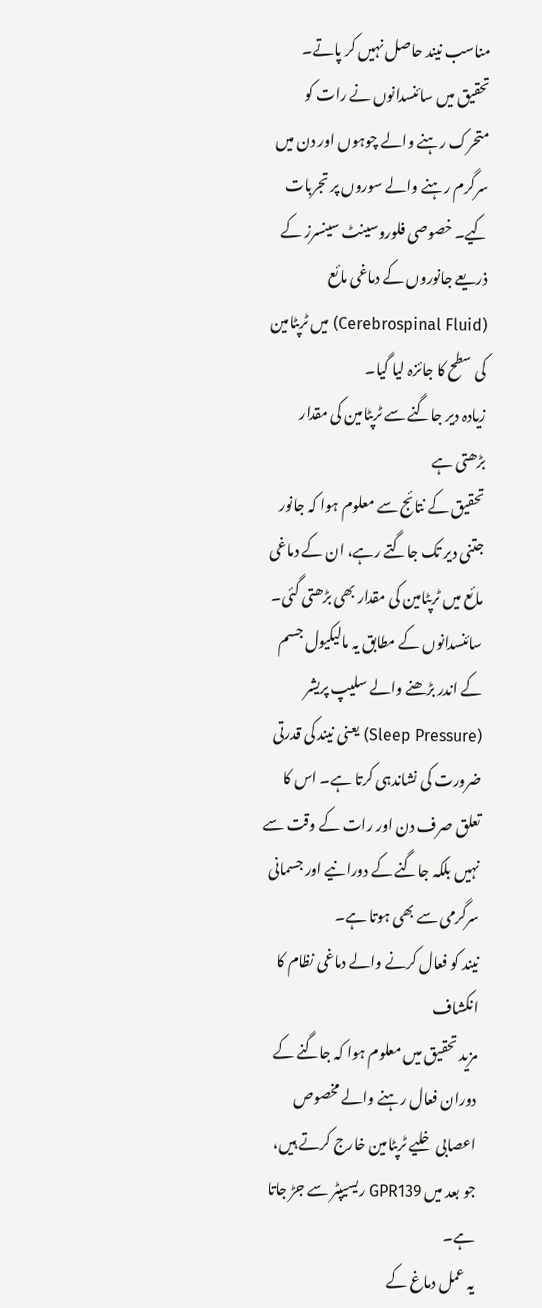مناسب نیند حاصل نہیں کر پاتے۔
تحقیق میں سائنسدانوں نے رات کو متحرک رہنے والے چوہوں اور دن میں سرگرم رہنے والے سوروں پر تجربات کیے۔ خصوصی فلوروسینٹ سینسرز کے ذریعے جانوروں کے دماغی مائع (Cerebrospinal Fluid) میں ٹرپٹامین کی سطح کا جائزہ لیا گیا۔
زیادہ دیر جاگنے سے ٹرپٹامین کی مقدار بڑھتی ہے
تحقیق کے نتائج سے معلوم ہوا کہ جانور جتنی دیر تک جاگتے رہے، ان کے دماغی مائع میں ٹرپٹامین کی مقدار بھی بڑھتی گئی۔
سائنسدانوں کے مطابق یہ مالیکیول جسم کے اندر بڑھنے والے سلیپ پریشر (Sleep Pressure) یعنی نیند کی قدرتی ضرورت کی نشاندہی کرتا ہے۔ اس کا تعلق صرف دن اور رات کے وقت سے نہیں بلکہ جاگنے کے دورانیے اور جسمانی سرگرمی سے بھی ہوتا ہے۔
نیند کو فعال کرنے والے دماغی نظام کا انکشاف
مزید تحقیق میں معلوم ہوا کہ جاگنے کے دوران فعال رہنے والے مخصوص اعصابی خلیے ٹرپٹامین خارج کرتے ہیں، جو بعد میں GPR139 ریسیپٹر سے جڑ جاتا ہے۔
یہ عمل دماغ کے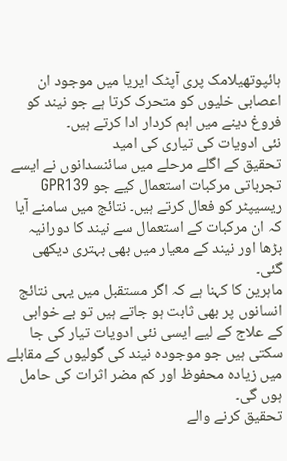ہائپوتھیلامک پری آپٹک ایریا میں موجود ان اعصابی خلیوں کو متحرک کرتا ہے جو نیند کو فروغ دینے میں اہم کردار ادا کرتے ہیں۔
نئی ادویات کی تیاری کی امید
تحقیق کے اگلے مرحلے میں سائنسدانوں نے ایسے تجرباتی مرکبات استعمال کیے جو GPR139 ریسیپٹر کو فعال کرتے ہیں۔ نتائج میں سامنے آیا کہ ان مرکبات کے استعمال سے نیند کا دورانیہ بڑھا اور نیند کے معیار میں بھی بہتری دیکھی گئی۔
ماہرین کا کہنا ہے کہ اگر مستقبل میں یہی نتائج انسانوں پر بھی ثابت ہو جاتے ہیں تو بے خوابی کے علاج کے لیے ایسی نئی ادویات تیار کی جا سکتی ہیں جو موجودہ نیند کی گولیوں کے مقابلے میں زیادہ محفوظ اور کم مضر اثرات کی حامل ہوں گی۔
تحقیق کرنے والے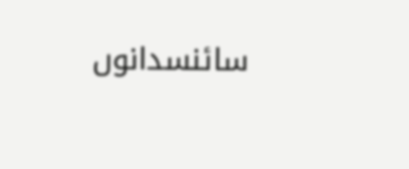سائنسدانوں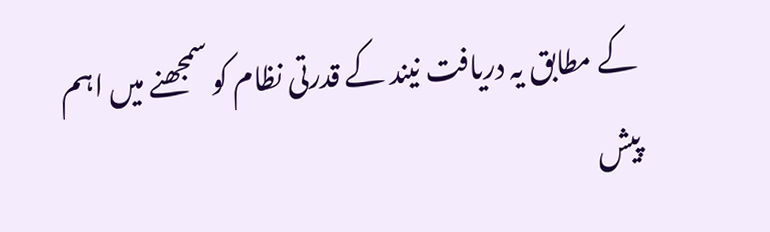کے مطابق یہ دریافت نیند کے قدرتی نظام کو سمجھنے میں اہم پیش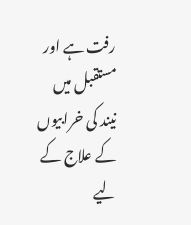رفت ہے اور مستقبل میں نیند کی خرابیوں کے علاج کے لیے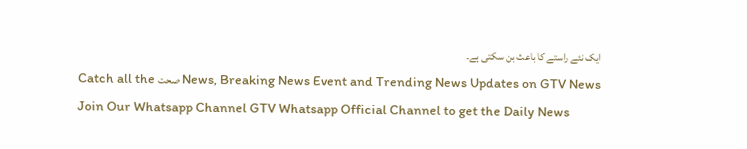ایک نئے راستے کا باعث بن سکتی ہے۔
Catch all the صحت News, Breaking News Event and Trending News Updates on GTV News
Join Our Whatsapp Channel GTV Whatsapp Official Channel to get the Daily News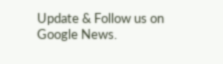Update & Follow us on Google News.